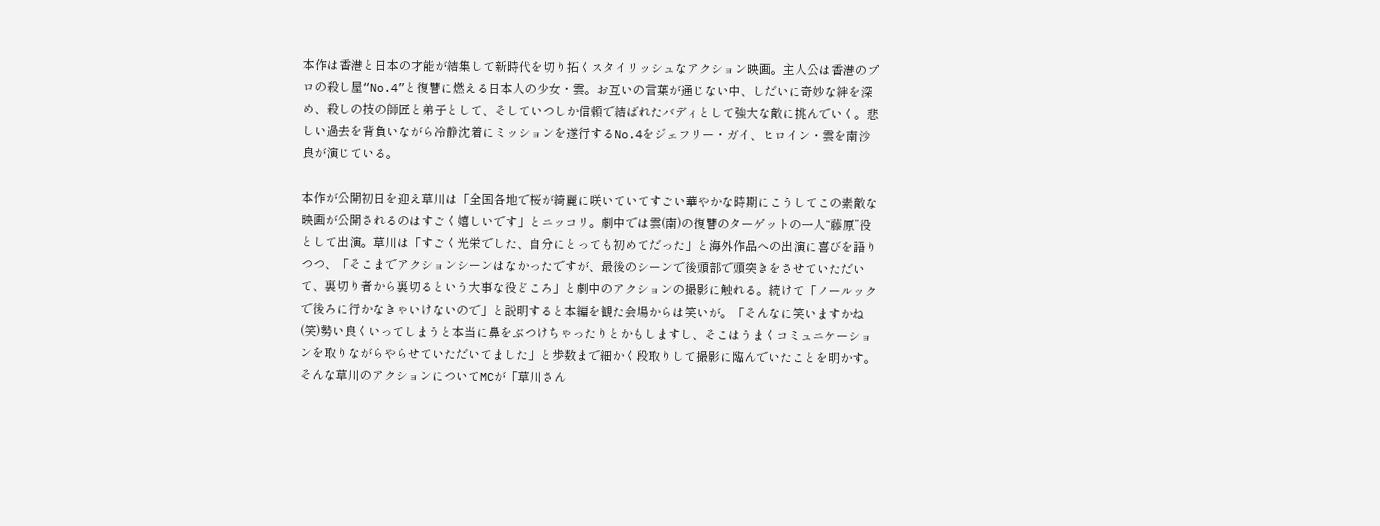本作は香港と日本の才能が結集して新時代を切り拓くスタイリッシュなアクション映画。主人公は香港のプロの殺し屋“No.4”と復讐に燃える日本人の少女・雲。お互いの言葉が通じない中、しだいに奇妙な絆を深め、殺しの技の師匠と弟子として、そしていつしか信頼で結ばれたバディとして強大な敵に挑んでいく。悲しい過去を背負いながら冷静沈着にミッションを遂行するNo.4をジェフリー・ガイ、ヒロイン・雲を南沙良が演じている。

本作が公開初日を迎え草川は「全国各地で桜が綺麗に咲いていてすごい華やかな時期にこうしてこの素敵な映画が公開されるのはすごく嬉しいです」とニッコリ。劇中では雲(南)の復讐のターゲットの一人“藤原”役として出演。草川は「すごく光栄でした、自分にとっても初めてだった」と海外作品への出演に喜びを語りつつ、「そこまでアクションシーンはなかったですが、最後のシーンで後頭部で頭突きをさせていただいて、裏切り者から裏切るという大事な役どころ」と劇中のアクションの撮影に触れる。続けて「ノールックで後ろに行かなきゃいけないので」と説明すると本編を観た会場からは笑いが。「そんなに笑いますかね(笑)勢い良くいってしまうと本当に鼻をぶつけちゃったりとかもしますし、そこはうまくコミュニケーションを取りながらやらせていただいてました」と歩数まで細かく段取りして撮影に臨んでいたことを明かす。そんな草川のアクションについてMCが「草川さん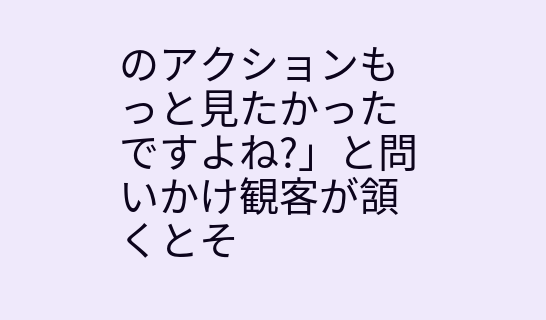のアクションもっと見たかったですよね?」と問いかけ観客が頷くとそ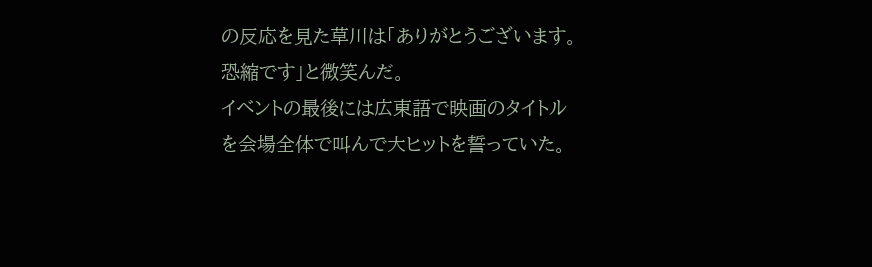の反応を見た草川は「ありがとうございます。恐縮です」と微笑んだ。
イベントの最後には広東語で映画のタイトルを会場全体で叫んで大ヒットを誓っていた。